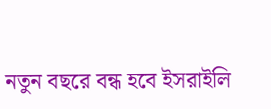নতুন বছরে বন্ধ হবে ইসরাইলি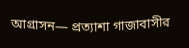আগ্রাসন— প্রত্যাশা গাজাবাসীর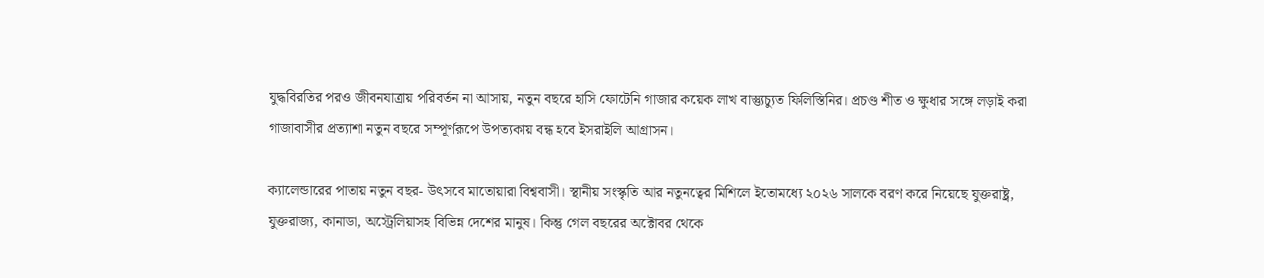যুদ্ধবিরতির পরও জীবনযাত্রায় পরিবর্তন না আসায়, নতুন বছরে হাসি ফোটেনি গাজার কয়েক লাখ বাস্ত্যুচ্যুত ফিলিস্তিনির। প্রচণ্ড শীত ও ক্ষুধার সঙ্গে লড়াই করা গাজাবাসীর প্রত্যাশা নতুন বছরে সম্পূর্ণরূপে উপত্যকায় বন্ধ হবে ইসরাইলি আগ্রাসন।

ক্যালেন্ডারের পাতায় নতুন বছর- উৎসবে মাতোয়ারা বিশ্ববাসী। স্থানীয় সংস্কৃতি আর নতুনত্বের মিশিলে ইতোমধ্যে ২০২৬ সালকে বরণ করে নিয়েছে যুক্তরাষ্ট্র, যুক্তরাজ্য, কানাডা, অস্ট্রেলিয়াসহ বিভিন্ন দেশের মানুষ। কিন্তু গেল বছরের অক্টোবর থেকে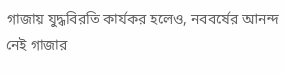গাজায় যুদ্ধবিরতি কার্যকর হলেও, নববর্ষের আনন্দ নেই গাজার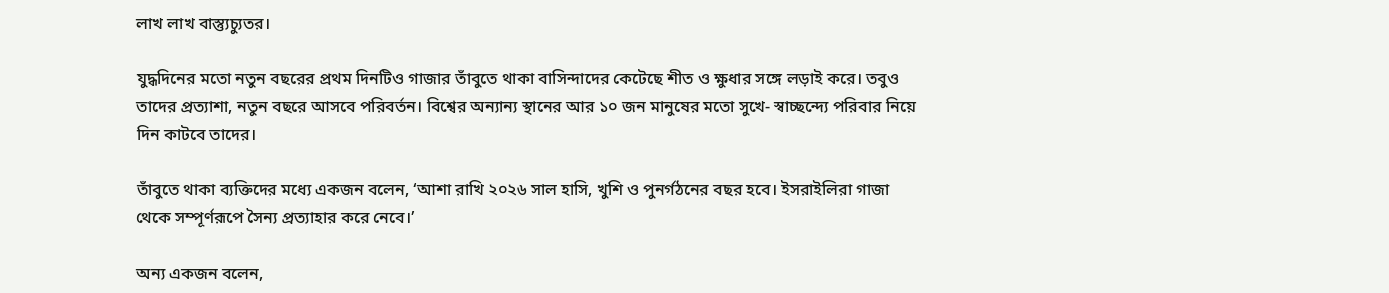লাখ লাখ বাস্ত্যুচ্যুতর।

যুদ্ধদিনের মতো নতুন বছরের প্রথম দিনটিও গাজার তাঁবুতে থাকা বাসিন্দাদের কেটেছে শীত ও ক্ষুধার সঙ্গে লড়াই করে। তবুও তাদের প্রত্যাশা, নতুন বছরে আসবে পরিবর্তন। বিশ্বের অন্যান্য স্থানের আর ১০ জন মানুষের মতো সুখে- স্বাচ্ছন্দ্যে পরিবার নিয়ে দিন কাটবে তাদের।

তাঁবুতে থাকা ব্যক্তিদের মধ্যে একজন বলেন, ‘আশা রাখি ২০২৬ সাল হাসি, খুশি ও পুনর্গঠনের বছর হবে। ইসরাইলিরা গাজা থেকে সম্পূর্ণরূপে সৈন্য প্রত্যাহার করে নেবে।’

অন্য একজন বলেন,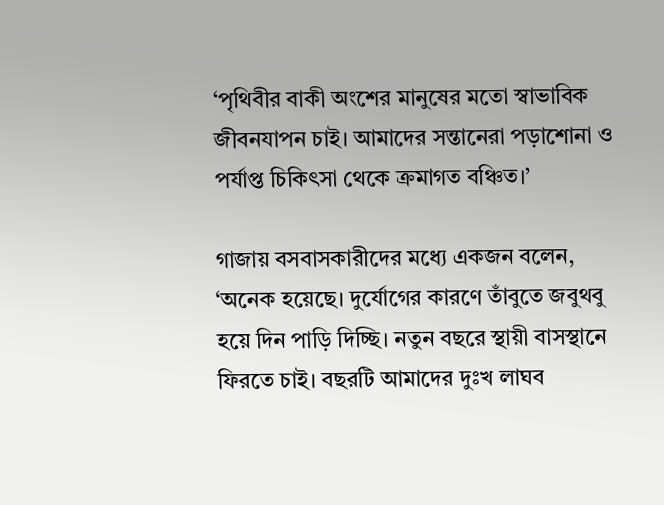‘পৃথিবীর বাকী অংশের মানুষের মতো স্বাভাবিক জীবনযাপন চাই। আমাদের সন্তানেরা পড়াশোনা ও পর্যাপ্ত চিকিৎসা থেকে ক্রমাগত বঞ্চিত।’

গাজায় বসবাসকারীদের মধ্যে একজন বলেন, ‘অনেক হয়েছে। দুর্যোগের কারণে তাঁবুতে জবুথবু হয়ে দিন পাড়ি দিচ্ছি। নতুন বছরে স্থায়ী বাসস্থানে ফিরতে চাই। বছরটি আমাদের দুঃখ লাঘব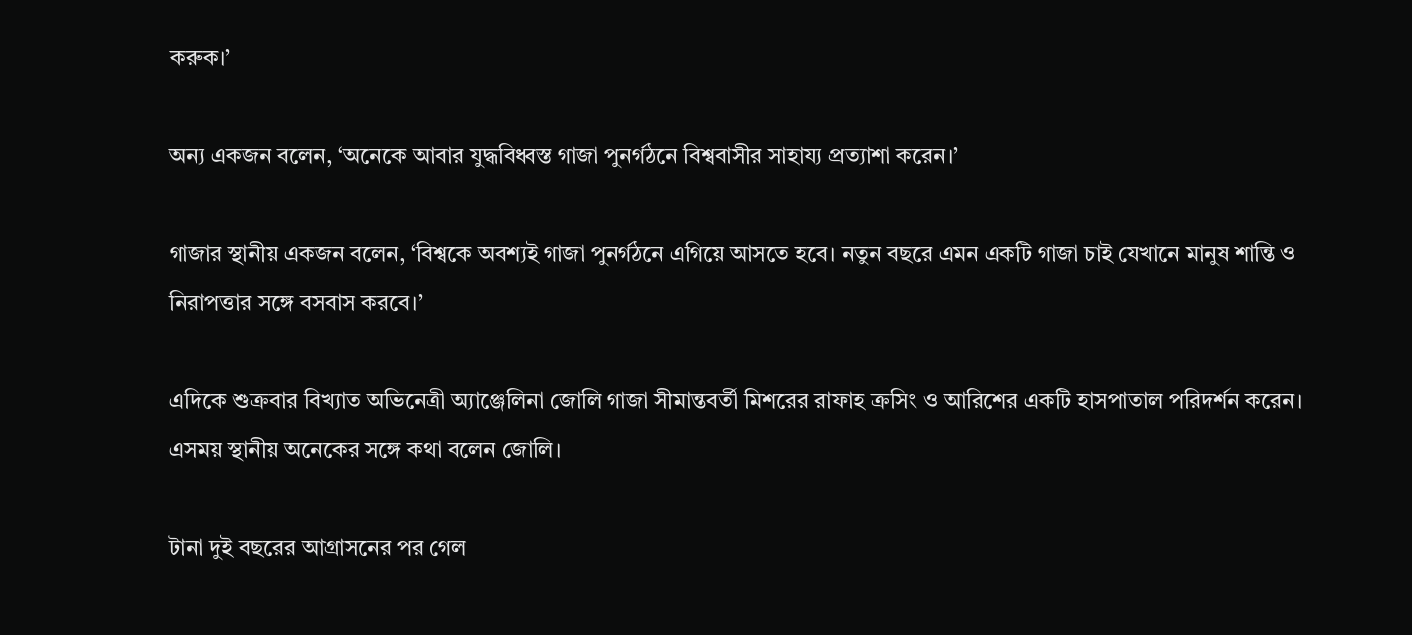করুক।’

অন্য একজন বলেন, ‘অনেকে আবার যুদ্ধবিধ্বস্ত গাজা পুনর্গঠনে বিশ্ববাসীর সাহায্য প্রত্যাশা করেন।’

গাজার স্থানীয় একজন বলেন, ‘বিশ্বকে অবশ্যই গাজা পুনর্গঠনে এগিয়ে আসতে হবে। নতুন বছরে এমন একটি গাজা চাই যেখানে মানুষ শান্তি ও নিরাপত্তার সঙ্গে বসবাস করবে।’

এদিকে শুক্রবার বিখ্যাত অভিনেত্রী অ্যাঞ্জেলিনা জোলি গাজা সীমান্তবর্তী মিশরের রাফাহ ক্রসিং ও আরিশের একটি হাসপাতাল পরিদর্শন করেন। এসময় স্থানীয় অনেকের সঙ্গে কথা বলেন জোলি।

টানা দুই বছরের আগ্রাসনের পর গেল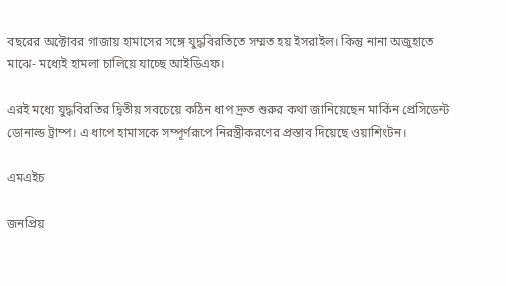বছরের অক্টোবর গাজায় হামাসের সঙ্গে যুদ্ধবিরতিতে সম্মত হয় ইসরাইল। কিন্তু নানা অজুহাতে মাঝে- মধ্যেই হামলা চালিয়ে যাচ্ছে আইডিএফ।

এরই মধ্যে যুদ্ধবিরতির দ্বিতীয় সবচেয়ে কঠিন ধাপ দ্রুত শুরুর কথা জানিয়েছেন মার্কিন প্রেসিডেন্ট ডোনাল্ড ট্রাম্প। এ ধাপে হামাসকে সম্পূর্ণরূপে নিরস্ত্রীকরণের প্রস্তাব দিয়েছে ওয়াশিংটন।

এমএইচ

জনপ্রিয়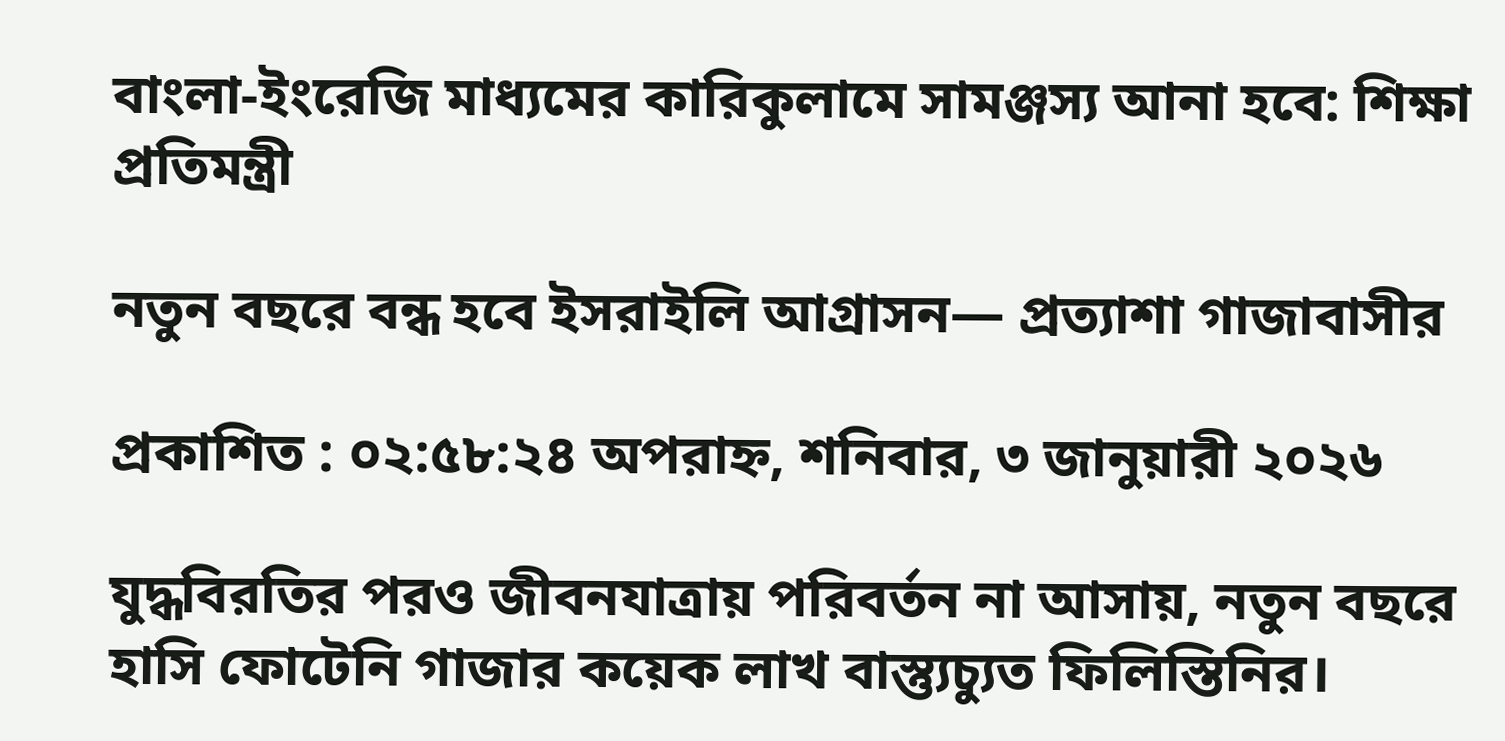বাংলা-ইংরেজি মাধ্যমের কারিকুলামে সামঞ্জস্য আনা হবে: শিক্ষা প্রতিমন্ত্রী

নতুন বছরে বন্ধ হবে ইসরাইলি আগ্রাসন— প্রত্যাশা গাজাবাসীর

প্রকাশিত : ০২:৫৮:২৪ অপরাহ্ন, শনিবার, ৩ জানুয়ারী ২০২৬

যুদ্ধবিরতির পরও জীবনযাত্রায় পরিবর্তন না আসায়, নতুন বছরে হাসি ফোটেনি গাজার কয়েক লাখ বাস্ত্যুচ্যুত ফিলিস্তিনির।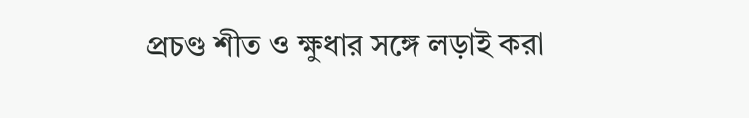প্রচণ্ড শীত ও ক্ষুধার সঙ্গে লড়াই করা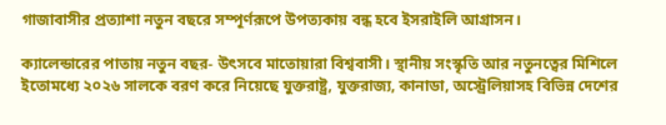গাজাবাসীর প্রত্যাশা নতুন বছরে সম্পূর্ণরূপে উপত্যকায় বন্ধ হবে ইসরাইলি আগ্রাসন।

ক্যালেন্ডারের পাতায় নতুন বছর- উৎসবে মাতোয়ারা বিশ্ববাসী। স্থানীয় সংস্কৃতি আর নতুনত্বের মিশিলে ইতোমধ্যে ২০২৬ সালকে বরণ করে নিয়েছে যুক্তরাষ্ট্র, যুক্তরাজ্য, কানাডা, অস্ট্রেলিয়াসহ বিভিন্ন দেশের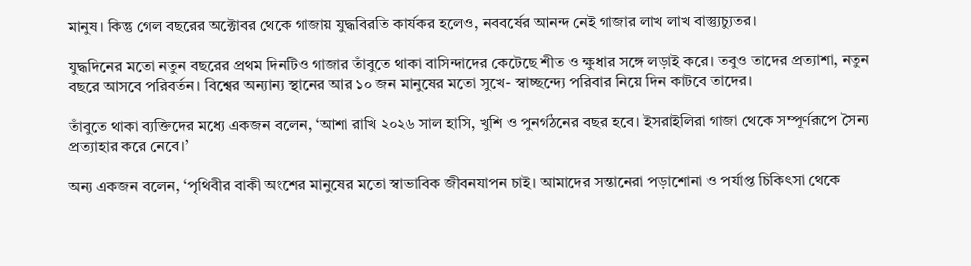মানুষ। কিন্তু গেল বছরের অক্টোবর থেকে গাজায় যুদ্ধবিরতি কার্যকর হলেও, নববর্ষের আনন্দ নেই গাজার লাখ লাখ বাস্ত্যুচ্যুতর।

যুদ্ধদিনের মতো নতুন বছরের প্রথম দিনটিও গাজার তাঁবুতে থাকা বাসিন্দাদের কেটেছে শীত ও ক্ষুধার সঙ্গে লড়াই করে। তবুও তাদের প্রত্যাশা, নতুন বছরে আসবে পরিবর্তন। বিশ্বের অন্যান্য স্থানের আর ১০ জন মানুষের মতো সুখে- স্বাচ্ছন্দ্যে পরিবার নিয়ে দিন কাটবে তাদের।

তাঁবুতে থাকা ব্যক্তিদের মধ্যে একজন বলেন, ‘আশা রাখি ২০২৬ সাল হাসি, খুশি ও পুনর্গঠনের বছর হবে। ইসরাইলিরা গাজা থেকে সম্পূর্ণরূপে সৈন্য প্রত্যাহার করে নেবে।’

অন্য একজন বলেন, ‘পৃথিবীর বাকী অংশের মানুষের মতো স্বাভাবিক জীবনযাপন চাই। আমাদের সন্তানেরা পড়াশোনা ও পর্যাপ্ত চিকিৎসা থেকে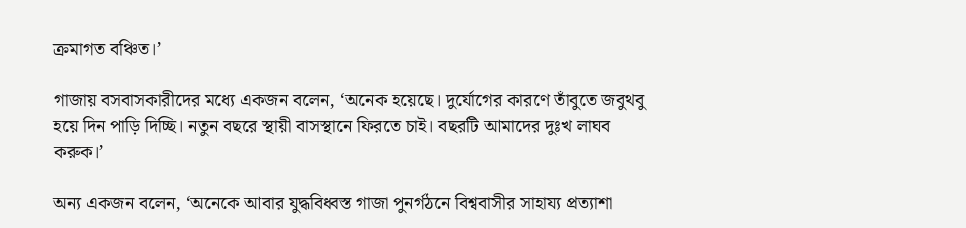ক্রমাগত বঞ্চিত।’

গাজায় বসবাসকারীদের মধ্যে একজন বলেন, ‘অনেক হয়েছে। দুর্যোগের কারণে তাঁবুতে জবুথবু হয়ে দিন পাড়ি দিচ্ছি। নতুন বছরে স্থায়ী বাসস্থানে ফিরতে চাই। বছরটি আমাদের দুঃখ লাঘব করুক।’

অন্য একজন বলেন, ‘অনেকে আবার যুদ্ধবিধ্বস্ত গাজা পুনর্গঠনে বিশ্ববাসীর সাহায্য প্রত্যাশা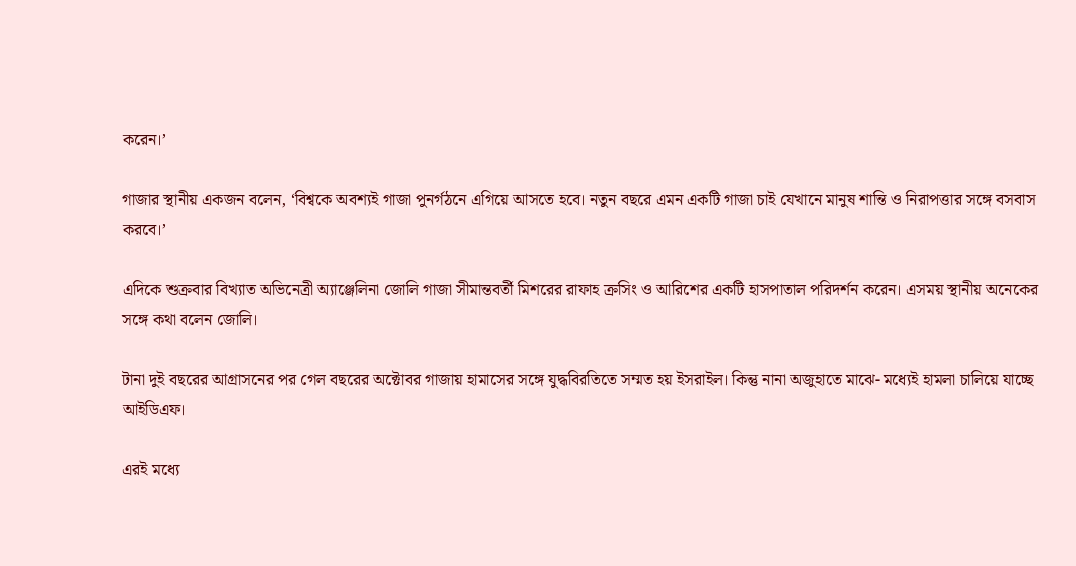করেন।’

গাজার স্থানীয় একজন বলেন, ‘বিশ্বকে অবশ্যই গাজা পুনর্গঠনে এগিয়ে আসতে হবে। নতুন বছরে এমন একটি গাজা চাই যেখানে মানুষ শান্তি ও নিরাপত্তার সঙ্গে বসবাস করবে।’

এদিকে শুক্রবার বিখ্যাত অভিনেত্রী অ্যাঞ্জেলিনা জোলি গাজা সীমান্তবর্তী মিশরের রাফাহ ক্রসিং ও আরিশের একটি হাসপাতাল পরিদর্শন করেন। এসময় স্থানীয় অনেকের সঙ্গে কথা বলেন জোলি।

টানা দুই বছরের আগ্রাসনের পর গেল বছরের অক্টোবর গাজায় হামাসের সঙ্গে যুদ্ধবিরতিতে সম্মত হয় ইসরাইল। কিন্তু নানা অজুহাতে মাঝে- মধ্যেই হামলা চালিয়ে যাচ্ছে আইডিএফ।

এরই মধ্যে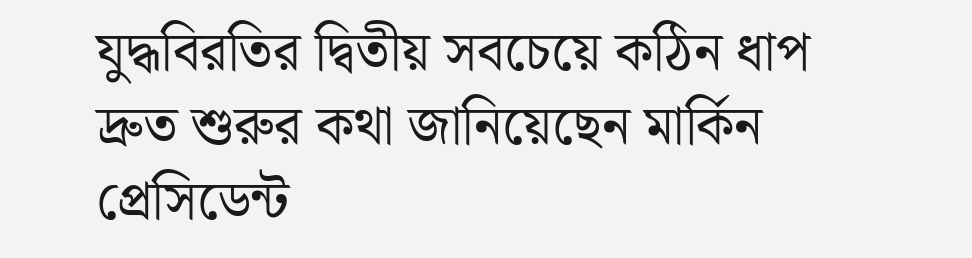যুদ্ধবিরতির দ্বিতীয় সবচেয়ে কঠিন ধাপ দ্রুত শুরুর কথা জানিয়েছেন মার্কিন প্রেসিডেন্ট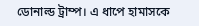ডোনাল্ড ট্রাম্প। এ ধাপে হামাসকে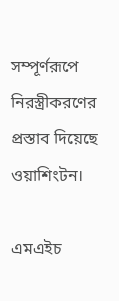সম্পূর্ণরূপে নিরস্ত্রীকরণের প্রস্তাব দিয়েছে ওয়াশিংটন।

এমএইচ